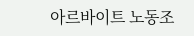아르바이트 노동조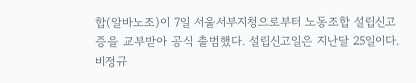합(알바노조)이 7일 서울서부지청으로부터 노동조합 설립신고증을 교부받아 공식 출범했다. 설립신고일은 지난달 25일이다.
비정규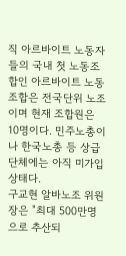직 아르바이트 노동자들의 국내 첫 노동조합인 아르바이트 노동조합은 전국단위 노조이며 현재 조합원은 10명이다. 민주노총이나 한국노총 등 상급단체에는 아직 미가입 상태다.
구교현 알바노조 위원장은 "최대 500만명으로 추산되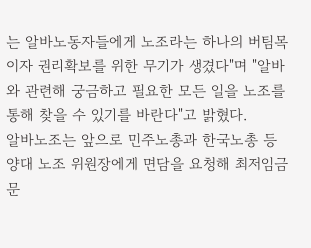는 알바노동자들에게 노조라는 하나의 버팀목이자 권리확보를 위한 무기가 생겼다"며 "알바와 관련해 궁금하고 필요한 모든 일을 노조를 통해 찾을 수 있기를 바란다"고 밝혔다.
알바노조는 앞으로 민주노총과 한국노총 등 양대 노조 위원장에게 면담을 요청해 최저임금문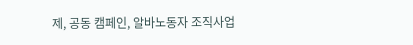제, 공동 캠페인, 알바노동자 조직사업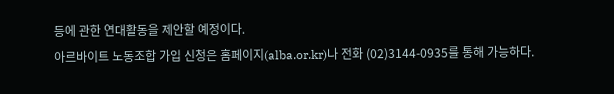등에 관한 연대활동을 제안할 예정이다.
아르바이트 노동조합 가입 신청은 홈페이지(alba.or.kr)나 전화 (02)3144-0935를 통해 가능하다.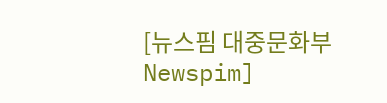[뉴스핌 대중문화부 Newspim]